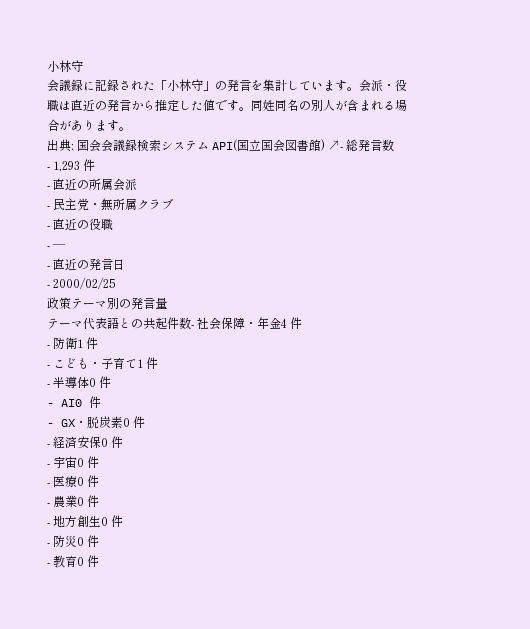小林守
会議録に記録された「小林守」の発言を集計しています。会派・役職は直近の発言から推定した値です。同姓同名の別人が含まれる場合があります。
出典: 国会会議録検索システム API(国立国会図書館) ↗- 総発言数
- 1,293 件
- 直近の所属会派
- 民主党・無所属クラブ
- 直近の役職
- —
- 直近の発言日
- 2000/02/25
政策テーマ別の発言量
テーマ代表語との共起件数- 社会保障・年金4 件
- 防衛1 件
- こども・子育て1 件
- 半導体0 件
- AI0 件
- GX・脱炭素0 件
- 経済安保0 件
- 宇宙0 件
- 医療0 件
- 農業0 件
- 地方創生0 件
- 防災0 件
- 教育0 件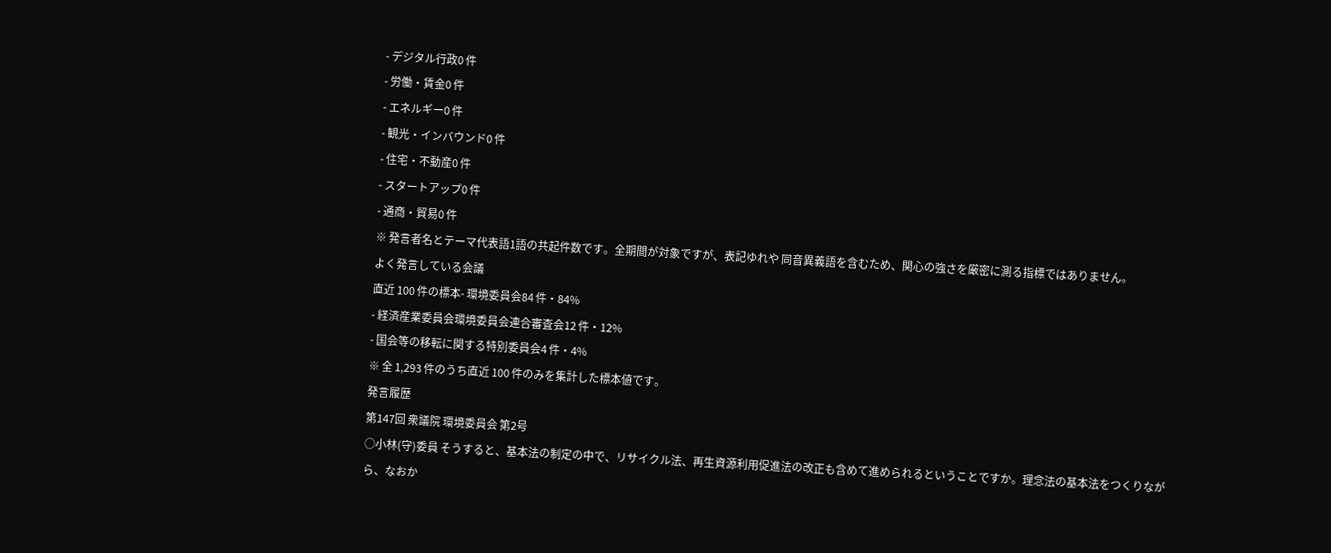- デジタル行政0 件
- 労働・賃金0 件
- エネルギー0 件
- 観光・インバウンド0 件
- 住宅・不動産0 件
- スタートアップ0 件
- 通商・貿易0 件
※ 発言者名とテーマ代表語1語の共起件数です。全期間が対象ですが、表記ゆれや 同音異義語を含むため、関心の強さを厳密に測る指標ではありません。
よく発言している会議
直近 100 件の標本- 環境委員会84 件・84%
- 経済産業委員会環境委員会連合審査会12 件・12%
- 国会等の移転に関する特別委員会4 件・4%
※ 全 1,293 件のうち直近 100 件のみを集計した標本値です。
発言履歴
第147回 衆議院 環境委員会 第2号
○小林(守)委員 そうすると、基本法の制定の中で、リサイクル法、再生資源利用促進法の改正も含めて進められるということですか。理念法の基本法をつくりながら、なおか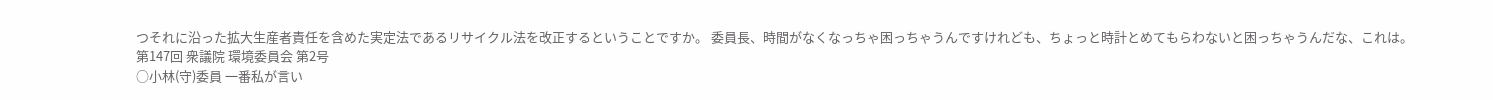つそれに沿った拡大生産者責任を含めた実定法であるリサイクル法を改正するということですか。 委員長、時間がなくなっちゃ困っちゃうんですけれども、ちょっと時計とめてもらわないと困っちゃうんだな、これは。
第147回 衆議院 環境委員会 第2号
○小林(守)委員 一番私が言い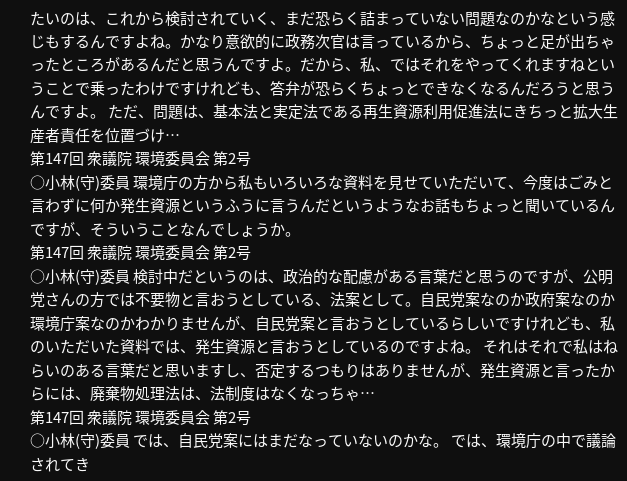たいのは、これから検討されていく、まだ恐らく詰まっていない問題なのかなという感じもするんですよね。かなり意欲的に政務次官は言っているから、ちょっと足が出ちゃったところがあるんだと思うんですよ。だから、私、ではそれをやってくれますねということで乗ったわけですけれども、答弁が恐らくちょっとできなくなるんだろうと思うんですよ。 ただ、問題は、基本法と実定法である再生資源利用促進法にきちっと拡大生産者責任を位置づけ…
第147回 衆議院 環境委員会 第2号
○小林(守)委員 環境庁の方から私もいろいろな資料を見せていただいて、今度はごみと言わずに何か発生資源というふうに言うんだというようなお話もちょっと聞いているんですが、そういうことなんでしょうか。
第147回 衆議院 環境委員会 第2号
○小林(守)委員 検討中だというのは、政治的な配慮がある言葉だと思うのですが、公明党さんの方では不要物と言おうとしている、法案として。自民党案なのか政府案なのか環境庁案なのかわかりませんが、自民党案と言おうとしているらしいですけれども、私のいただいた資料では、発生資源と言おうとしているのですよね。 それはそれで私はねらいのある言葉だと思いますし、否定するつもりはありませんが、発生資源と言ったからには、廃棄物処理法は、法制度はなくなっちゃ…
第147回 衆議院 環境委員会 第2号
○小林(守)委員 では、自民党案にはまだなっていないのかな。 では、環境庁の中で議論されてき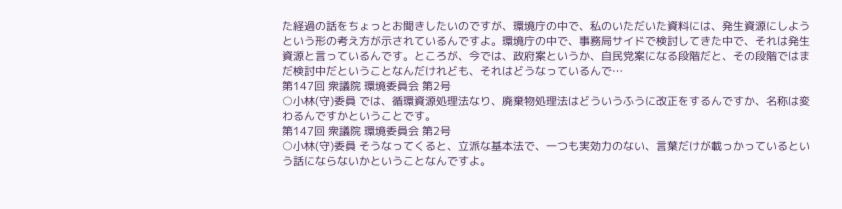た経過の話をちょっとお聞きしたいのですが、環境庁の中で、私のいただいた資料には、発生資源にしようという形の考え方が示されているんですよ。環境庁の中で、事務局サイドで検討してきた中で、それは発生資源と言っているんです。ところが、今では、政府案というか、自民党案になる段階だと、その段階ではまだ検討中だということなんだけれども、それはどうなっているんで…
第147回 衆議院 環境委員会 第2号
○小林(守)委員 では、循環資源処理法なり、廃棄物処理法はどういうふうに改正をするんですか、名称は変わるんですかということです。
第147回 衆議院 環境委員会 第2号
○小林(守)委員 そうなってくると、立派な基本法で、一つも実効力のない、言葉だけが載っかっているという話にならないかということなんですよ。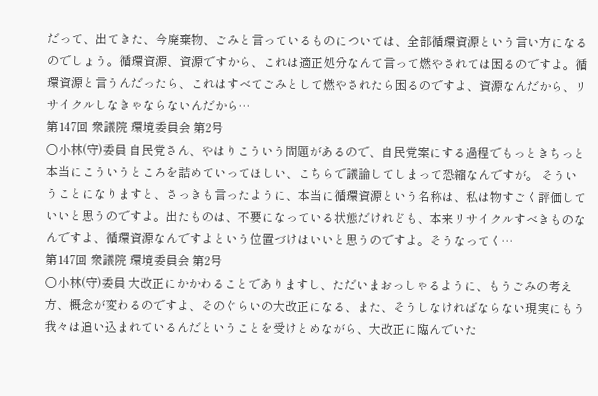だって、出てきた、今廃棄物、ごみと言っているものについては、全部循環資源という言い方になるのでしょう。循環資源、資源ですから、これは適正処分なんて言って燃やされては困るのですよ。循環資源と言うんだったら、これはすべてごみとして燃やされたら困るのですよ、資源なんだから、リサイクルしなきゃならないんだから…
第147回 衆議院 環境委員会 第2号
○小林(守)委員 自民党さん、やはりこういう問題があるので、自民党案にする過程でもっときちっと本当にこういうところを詰めていってほしい、こちらで議論してしまって恐縮なんですが。 そういうことになりますと、さっきも言ったように、本当に循環資源という名称は、私は物すごく評価していいと思うのですよ。出たものは、不要になっている状態だけれども、本来リサイクルすべきものなんですよ、循環資源なんですよという位置づけはいいと思うのですよ。そうなってく…
第147回 衆議院 環境委員会 第2号
○小林(守)委員 大改正にかかわることでありますし、ただいまおっしゃるように、もうごみの考え方、概念が変わるのですよ、そのぐらいの大改正になる、また、そうしなければならない現実にもう我々は追い込まれているんだということを受けとめながら、大改正に臨んでいた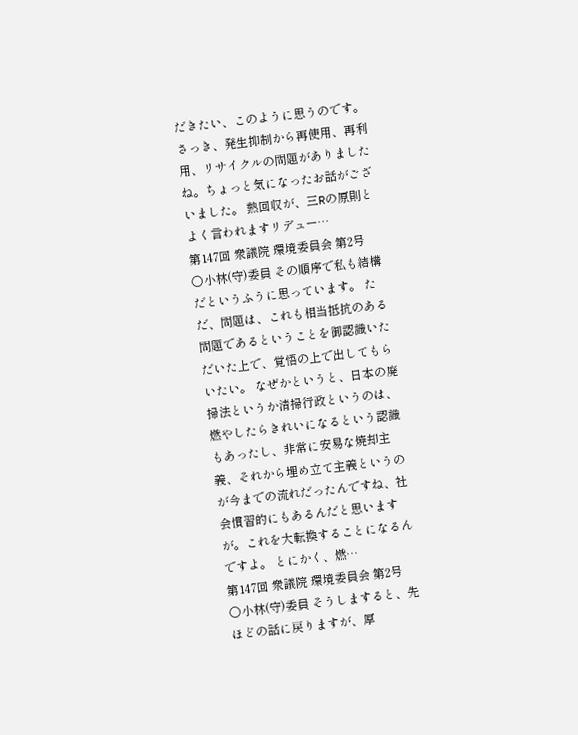だきたい、このように思うのです。 さっき、発生抑制から再使用、再利用、リサイクルの問題がありましたね。ちょっと気になったお話がございました。 熱回収が、三Rの原則とよく言われますリデュー…
第147回 衆議院 環境委員会 第2号
○小林(守)委員 その順序で私も結構だというふうに思っています。 ただ、問題は、これも相当抵抗のある問題であるということを御認識いただいた上で、覚悟の上で出してもらいたい。 なぜかというと、日本の廃掃法というか清掃行政というのは、燃やしたらきれいになるという認識もあったし、非常に安易な焼却主義、それから埋め立て主義というのが今までの流れだったんですね、社会慣習的にもあるんだと思いますが。これを大転換することになるんですよ。 とにかく、燃…
第147回 衆議院 環境委員会 第2号
○小林(守)委員 そうしますると、先ほどの話に戻りますが、厚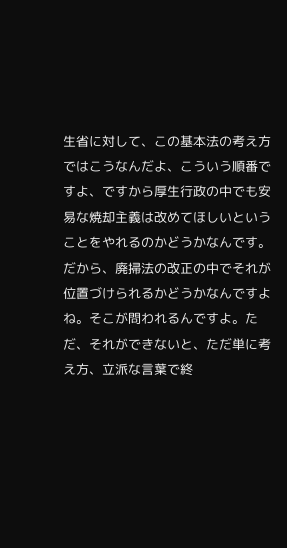生省に対して、この基本法の考え方ではこうなんだよ、こういう順番ですよ、ですから厚生行政の中でも安易な焼却主義は改めてほしいということをやれるのかどうかなんです。だから、廃掃法の改正の中でそれが位置づけられるかどうかなんですよね。そこが問われるんですよ。ただ、それができないと、ただ単に考え方、立派な言葉で終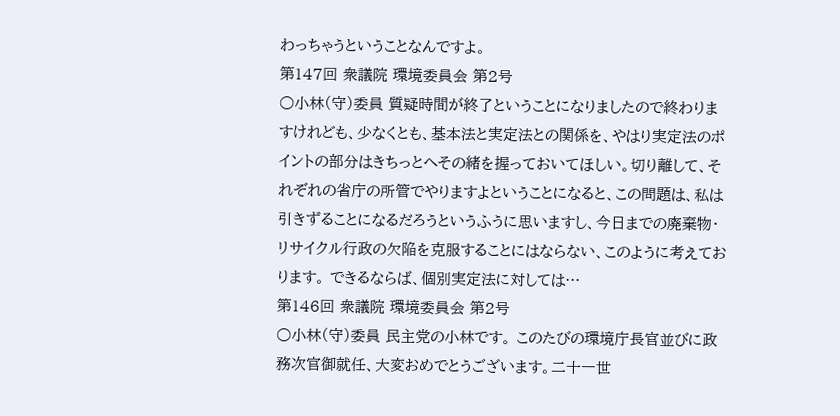わっちゃうということなんですよ。
第147回 衆議院 環境委員会 第2号
○小林(守)委員 質疑時間が終了ということになりましたので終わりますけれども、少なくとも、基本法と実定法との関係を、やはり実定法のポイントの部分はきちっとへその緒を握っておいてほしい。切り離して、それぞれの省庁の所管でやりますよということになると、この問題は、私は引きずることになるだろうというふうに思いますし、今日までの廃棄物・リサイクル行政の欠陥を克服することにはならない、このように考えております。 できるならば、個別実定法に対しては…
第146回 衆議院 環境委員会 第2号
○小林(守)委員 民主党の小林です。 このたびの環境庁長官並びに政務次官御就任、大変おめでとうございます。二十一世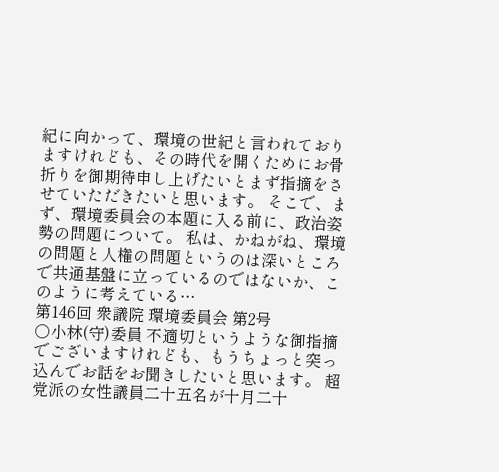紀に向かって、環境の世紀と言われておりますけれども、その時代を開くためにお骨折りを御期待申し上げたいとまず指摘をさせていただきたいと思います。 そこで、まず、環境委員会の本題に入る前に、政治姿勢の問題について。 私は、かねがね、環境の問題と人権の問題というのは深いところで共通基盤に立っているのではないか、このように考えている…
第146回 衆議院 環境委員会 第2号
○小林(守)委員 不適切というような御指摘でございますけれども、もうちょっと突っ込んでお話をお聞きしたいと思います。 超党派の女性議員二十五名が十月二十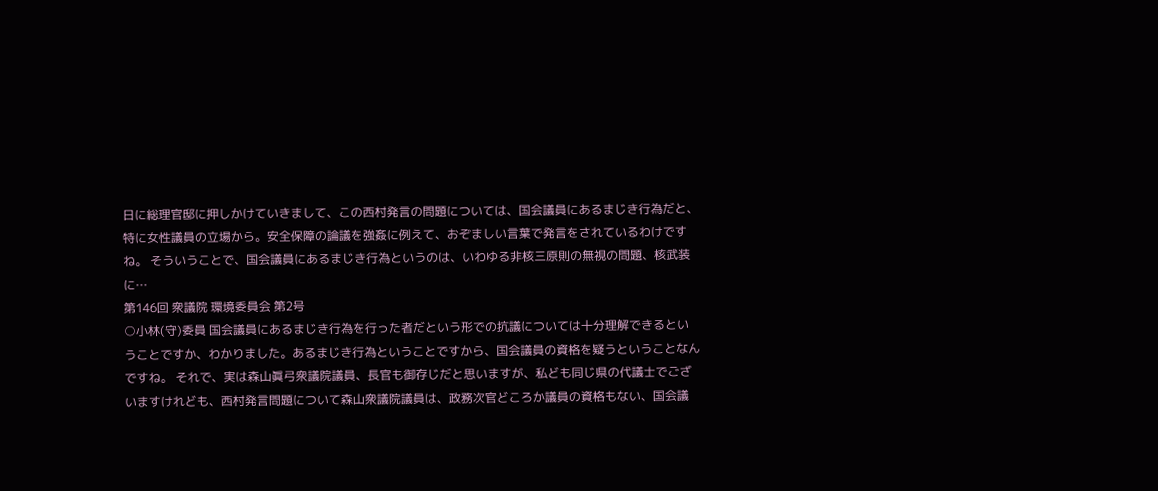日に総理官邸に押しかけていきまして、この西村発言の問題については、国会議員にあるまじき行為だと、特に女性議員の立場から。安全保障の論議を強姦に例えて、おぞましい言葉で発言をされているわけですね。 そういうことで、国会議員にあるまじき行為というのは、いわゆる非核三原則の無視の問題、核武装に…
第146回 衆議院 環境委員会 第2号
○小林(守)委員 国会議員にあるまじき行為を行った者だという形での抗議については十分理解できるということですか、わかりました。あるまじき行為ということですから、国会議員の資格を疑うということなんですね。 それで、実は森山眞弓衆議院議員、長官も御存じだと思いますが、私ども同じ県の代議士でございますけれども、西村発言問題について森山衆議院議員は、政務次官どころか議員の資格もない、国会議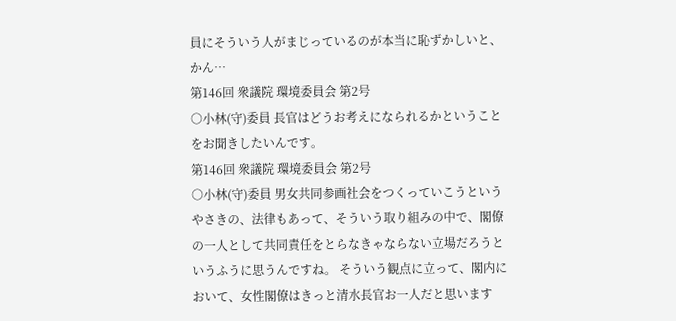員にそういう人がまじっているのが本当に恥ずかしいと、かん…
第146回 衆議院 環境委員会 第2号
○小林(守)委員 長官はどうお考えになられるかということをお聞きしたいんです。
第146回 衆議院 環境委員会 第2号
○小林(守)委員 男女共同参画社会をつくっていこうというやさきの、法律もあって、そういう取り組みの中で、閣僚の一人として共同責任をとらなきゃならない立場だろうというふうに思うんですね。 そういう観点に立って、閣内において、女性閣僚はきっと清水長官お一人だと思います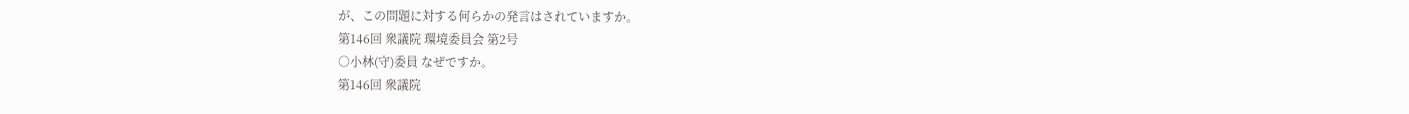が、この問題に対する何らかの発言はされていますか。
第146回 衆議院 環境委員会 第2号
○小林(守)委員 なぜですか。
第146回 衆議院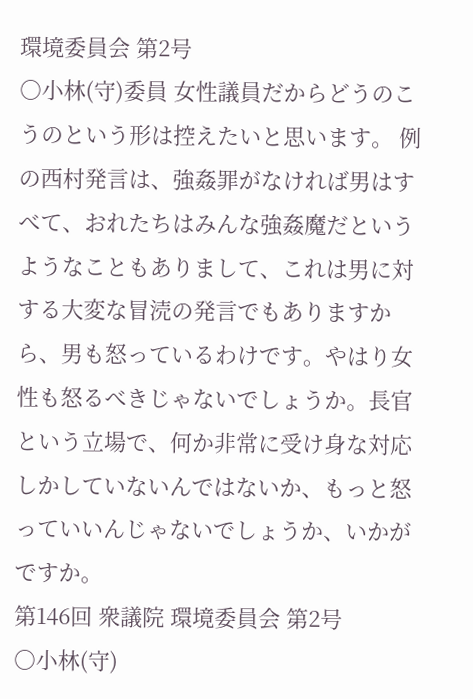環境委員会 第2号
○小林(守)委員 女性議員だからどうのこうのという形は控えたいと思います。 例の西村発言は、強姦罪がなければ男はすべて、おれたちはみんな強姦魔だというようなこともありまして、これは男に対する大変な冒涜の発言でもありますから、男も怒っているわけです。やはり女性も怒るべきじゃないでしょうか。長官という立場で、何か非常に受け身な対応しかしていないんではないか、もっと怒っていいんじゃないでしょうか、いかがですか。
第146回 衆議院 環境委員会 第2号
○小林(守)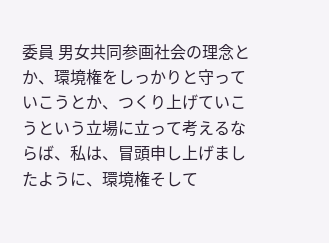委員 男女共同参画社会の理念とか、環境権をしっかりと守っていこうとか、つくり上げていこうという立場に立って考えるならば、私は、冒頭申し上げましたように、環境権そして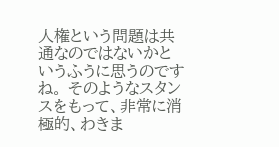人権という問題は共通なのではないかというふうに思うのですね。 そのようなスタンスをもって、非常に消極的、わきま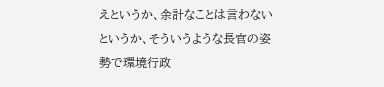えというか、余計なことは言わないというか、そういうような長官の姿勢で環境行政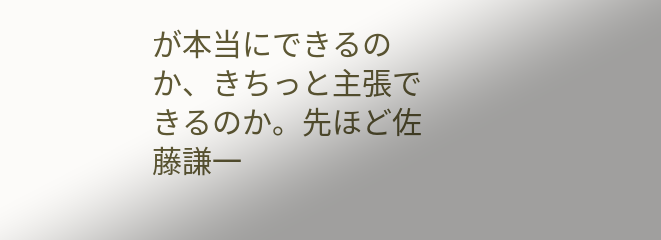が本当にできるのか、きちっと主張できるのか。先ほど佐藤謙一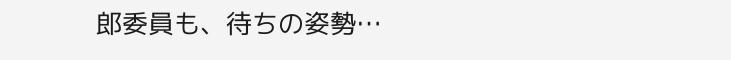郎委員も、待ちの姿勢…